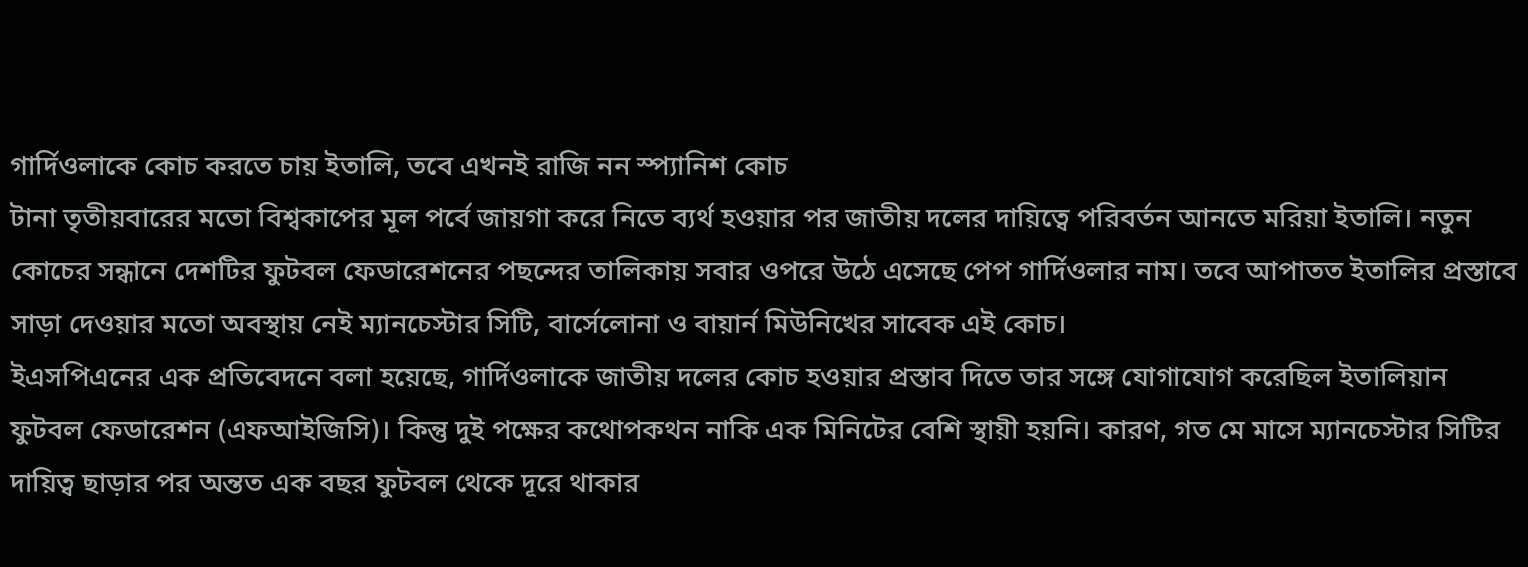গার্দিওলাকে কোচ করতে চায় ইতালি, তবে এখনই রাজি নন স্প্যানিশ কোচ
টানা তৃতীয়বারের মতো বিশ্বকাপের মূল পর্বে জায়গা করে নিতে ব্যর্থ হওয়ার পর জাতীয় দলের দায়িত্বে পরিবর্তন আনতে মরিয়া ইতালি। নতুন কোচের সন্ধানে দেশটির ফুটবল ফেডারেশনের পছন্দের তালিকায় সবার ওপরে উঠে এসেছে পেপ গার্দিওলার নাম। তবে আপাতত ইতালির প্রস্তাবে সাড়া দেওয়ার মতো অবস্থায় নেই ম্যানচেস্টার সিটি, বার্সেলোনা ও বায়ার্ন মিউনিখের সাবেক এই কোচ।
ইএসপিএনের এক প্রতিবেদনে বলা হয়েছে, গার্দিওলাকে জাতীয় দলের কোচ হওয়ার প্রস্তাব দিতে তার সঙ্গে যোগাযোগ করেছিল ইতালিয়ান ফুটবল ফেডারেশন (এফআইজিসি)। কিন্তু দুই পক্ষের কথোপকথন নাকি এক মিনিটের বেশি স্থায়ী হয়নি। কারণ, গত মে মাসে ম্যানচেস্টার সিটির দায়িত্ব ছাড়ার পর অন্তত এক বছর ফুটবল থেকে দূরে থাকার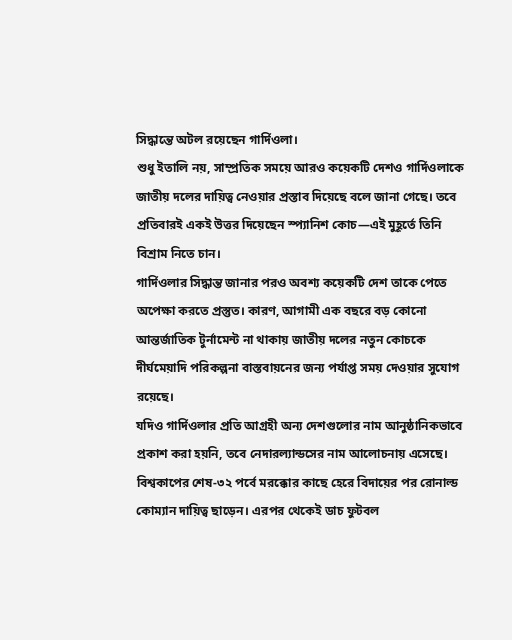সিদ্ধান্তে অটল রয়েছেন গার্দিওলা।
শুধু ইতালি নয়, সাম্প্রতিক সময়ে আরও কয়েকটি দেশও গার্দিওলাকে জাতীয় দলের দায়িত্ব নেওয়ার প্রস্তাব দিয়েছে বলে জানা গেছে। তবে প্রতিবারই একই উত্তর দিয়েছেন স্প্যানিশ কোচ—এই মুহূর্তে তিনি বিশ্রাম নিতে চান।
গার্দিওলার সিদ্ধান্ত জানার পরও অবশ্য কয়েকটি দেশ তাকে পেতে অপেক্ষা করতে প্রস্তুত। কারণ, আগামী এক বছরে বড় কোনো আন্তর্জাতিক টুর্নামেন্ট না থাকায় জাতীয় দলের নতুন কোচকে দীর্ঘমেয়াদি পরিকল্পনা বাস্তবায়নের জন্য পর্যাপ্ত সময় দেওয়ার সুযোগ রয়েছে।
যদিও গার্দিওলার প্রতি আগ্রহী অন্য দেশগুলোর নাম আনুষ্ঠানিকভাবে প্রকাশ করা হয়নি, তবে নেদারল্যান্ডসের নাম আলোচনায় এসেছে। বিশ্বকাপের শেষ-৩২ পর্বে মরক্কোর কাছে হেরে বিদায়ের পর রোনাল্ড কোম্যান দায়িত্ব ছাড়েন। এরপর থেকেই ডাচ ফুটবল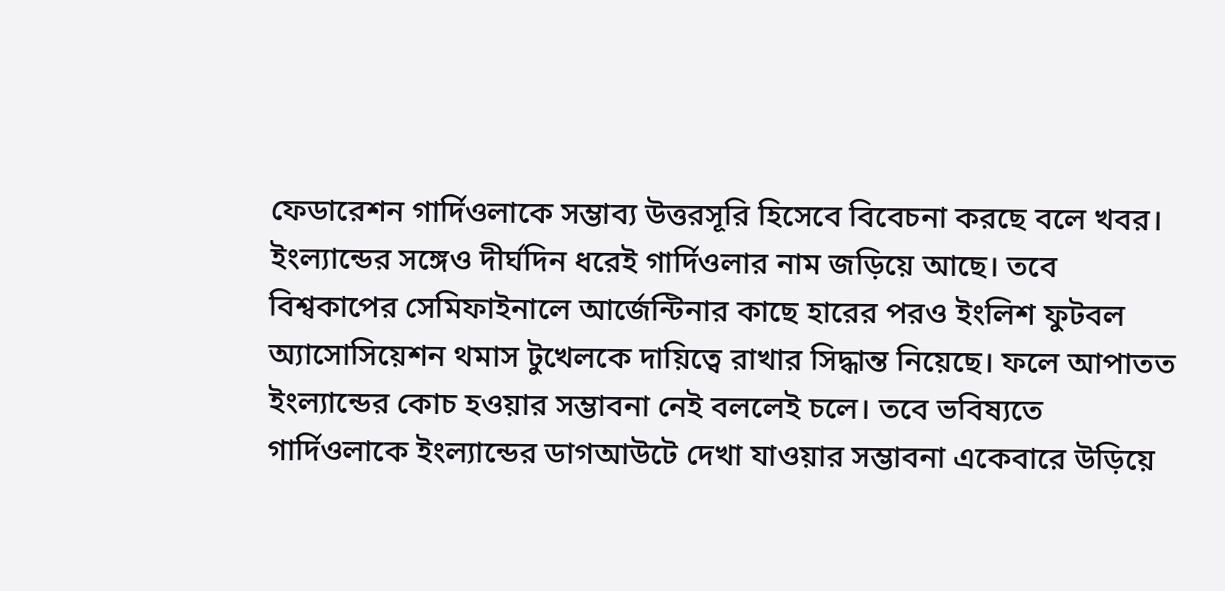ফেডারেশন গার্দিওলাকে সম্ভাব্য উত্তরসূরি হিসেবে বিবেচনা করছে বলে খবর।
ইংল্যান্ডের সঙ্গেও দীর্ঘদিন ধরেই গার্দিওলার নাম জড়িয়ে আছে। তবে বিশ্বকাপের সেমিফাইনালে আর্জেন্টিনার কাছে হারের পরও ইংলিশ ফুটবল অ্যাসোসিয়েশন থমাস টুখেলকে দায়িত্বে রাখার সিদ্ধান্ত নিয়েছে। ফলে আপাতত ইংল্যান্ডের কোচ হওয়ার সম্ভাবনা নেই বললেই চলে। তবে ভবিষ্যতে গার্দিওলাকে ইংল্যান্ডের ডাগআউটে দেখা যাওয়ার সম্ভাবনা একেবারে উড়িয়ে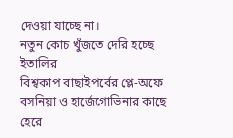দেওয়া যাচ্ছে না।
নতুন কোচ খুঁজতে দেরি হচ্ছে ইতালির
বিশ্বকাপ বাছাইপর্বের প্লে-অফে বসনিয়া ও হার্জেগোভিনার কাছে হেরে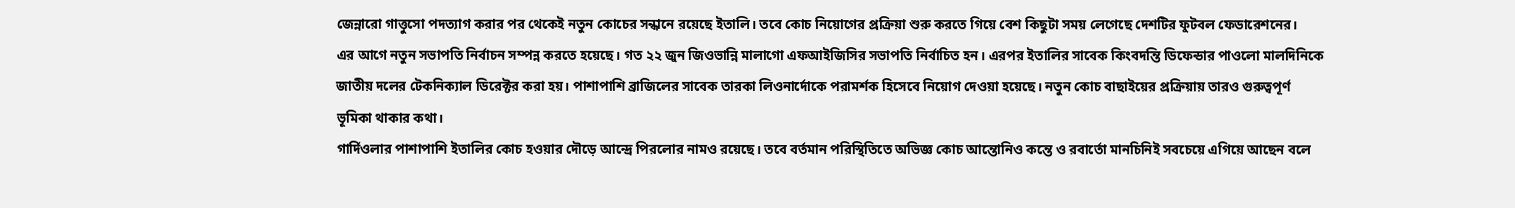জেন্নারো গাত্তুসো পদত্যাগ করার পর থেকেই নতুন কোচের সন্ধানে রয়েছে ইতালি। তবে কোচ নিয়োগের প্রক্রিয়া শুরু করতে গিয়ে বেশ কিছুটা সময় লেগেছে দেশটির ফুটবল ফেডারেশনের।
এর আগে নতুন সভাপতি নির্বাচন সম্পন্ন করতে হয়েছে। গত ২২ জুন জিওভান্নি মালাগো এফআইজিসির সভাপতি নির্বাচিত হন। এরপর ইতালির সাবেক কিংবদন্তি ডিফেন্ডার পাওলো মালদিনিকে জাতীয় দলের টেকনিক্যাল ডিরেক্টর করা হয়। পাশাপাশি ব্রাজিলের সাবেক তারকা লিওনার্দোকে পরামর্শক হিসেবে নিয়োগ দেওয়া হয়েছে। নতুন কোচ বাছাইয়ের প্রক্রিয়ায় তারও গুরুত্বপূর্ণ ভূমিকা থাকার কথা।
গার্দিওলার পাশাপাশি ইতালির কোচ হওয়ার দৌড়ে আন্দ্রে পিরলোর নামও রয়েছে। তবে বর্তমান পরিস্থিতিতে অভিজ্ঞ কোচ আন্তোনিও কন্তে ও রবার্তো মানচিনিই সবচেয়ে এগিয়ে আছেন বলে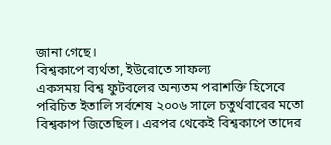জানা গেছে।
বিশ্বকাপে ব্যর্থতা, ইউরোতে সাফল্য
একসময় বিশ্ব ফুটবলের অন্যতম পরাশক্তি হিসেবে পরিচিত ইতালি সর্বশেষ ২০০৬ সালে চতুর্থবারের মতো বিশ্বকাপ জিতেছিল। এরপর থেকেই বিশ্বকাপে তাদের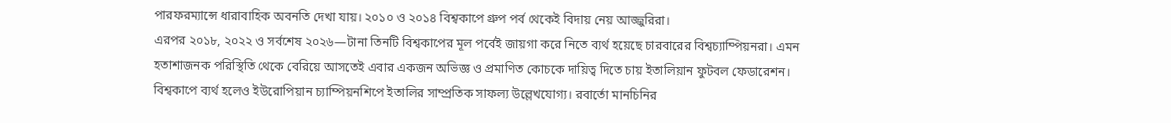পারফরম্যান্সে ধারাবাহিক অবনতি দেখা যায়। ২০১০ ও ২০১৪ বিশ্বকাপে গ্রুপ পর্ব থেকেই বিদায় নেয় আজ্জুরিরা।
এরপর ২০১৮, ২০২২ ও সর্বশেষ ২০২৬—টানা তিনটি বিশ্বকাপের মূল পর্বেই জায়গা করে নিতে ব্যর্থ হয়েছে চারবারের বিশ্বচ্যাম্পিয়নরা। এমন হতাশাজনক পরিস্থিতি থেকে বেরিয়ে আসতেই এবার একজন অভিজ্ঞ ও প্রমাণিত কোচকে দায়িত্ব দিতে চায় ইতালিয়ান ফুটবল ফেডারেশন।
বিশ্বকাপে ব্যর্থ হলেও ইউরোপিয়ান চ্যাম্পিয়নশিপে ইতালির সাম্প্রতিক সাফল্য উল্লেখযোগ্য। রবার্তো মানচিনির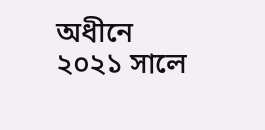অধীনে ২০২১ সালে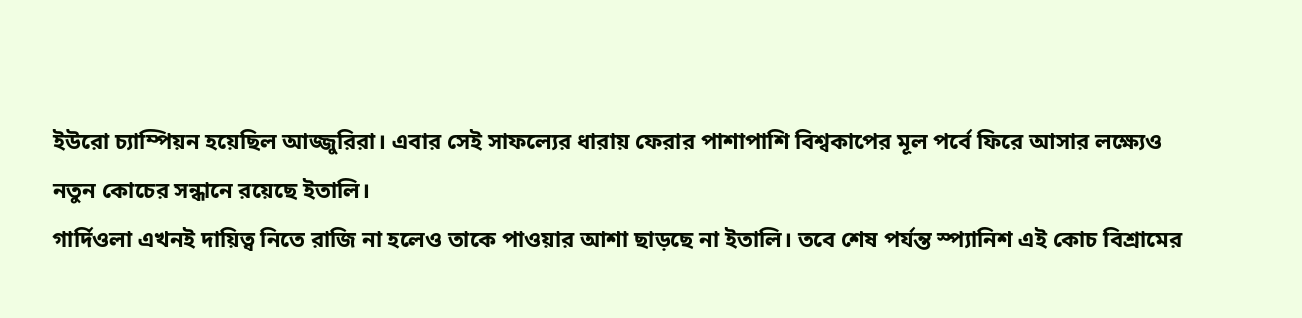ইউরো চ্যাম্পিয়ন হয়েছিল আজ্জুরিরা। এবার সেই সাফল্যের ধারায় ফেরার পাশাপাশি বিশ্বকাপের মূল পর্বে ফিরে আসার লক্ষ্যেও নতুন কোচের সন্ধানে রয়েছে ইতালি।
গার্দিওলা এখনই দায়িত্ব নিতে রাজি না হলেও তাকে পাওয়ার আশা ছাড়ছে না ইতালি। তবে শেষ পর্যন্ত স্প্যানিশ এই কোচ বিশ্রামের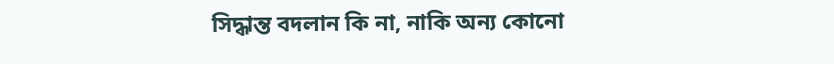সিদ্ধান্ত বদলান কি না, নাকি অন্য কোনো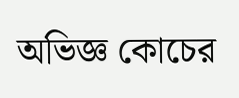অভিজ্ঞ কোচের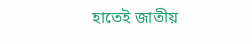হাতেই জাতীয়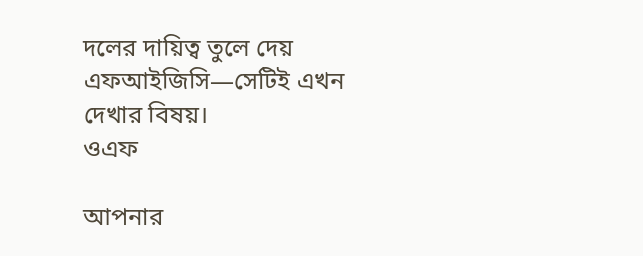দলের দায়িত্ব তুলে দেয় এফআইজিসি—সেটিই এখন দেখার বিষয়।
ওএফ

আপনার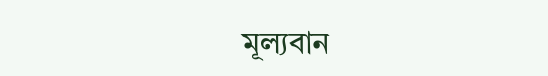মূল্যবান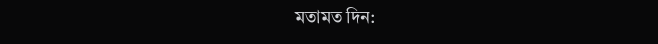মতামত দিন: